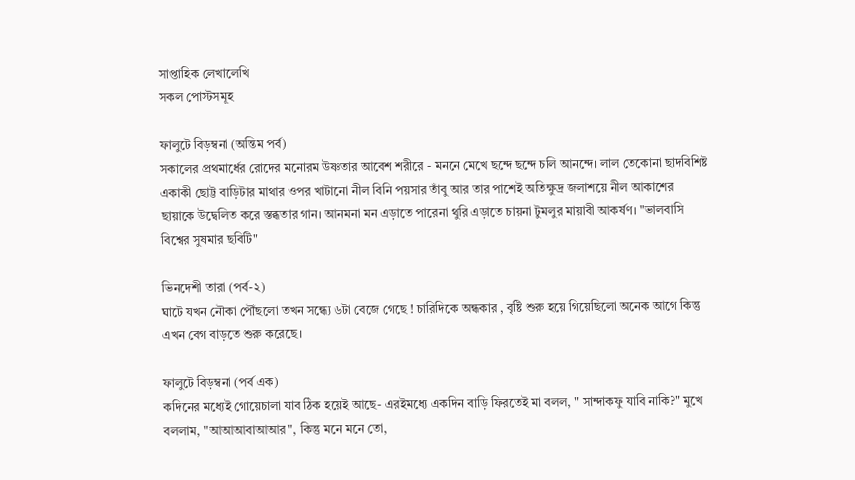সাপ্তাহিক লেখালেখি
সকল পোস্টসমূহ

ফালুটে বিড়ম্বনা (অন্তিম পর্ব)
সকালের প্রথমার্ধের রোদের মনোরম উষ্ণতার আবেশ শরীরে - মননে মেখে ছন্দে ছন্দে চলি আনন্দে। লাল তেকোনা ছাদবিশিষ্ট একাকী ছোট্ট বাড়িটার মাথার ওপর খাটানো নীল বিনি পয়সার তাঁবু আর তার পাশেই অতিক্ষুদ্র জলাশয়ে নীল আকাশের ছায়াকে উদ্বেলিত করে স্তব্ধতার গান। আনমনা মন এড়াতে পারেনা থুরি এড়াতে চায়না টুমলুর মায়াবী আকর্ষণ। "ভালবাসি বিশ্বের সুষমার ছবিটি"

ভিনদেশী তারা (পর্ব-২)
ঘাটে যখন নৌকা পৌঁছলো তখন সন্ধ্যে ৬টা বেজে গেছে ! চারিদিকে অন্ধকার , বৃষ্টি শুরু হয়ে গিয়েছিলো অনেক আগে কিন্তু এখন বেগ বাড়তে শুরু করেছে।

ফালুটে বিড়ম্বনা (পর্ব এক)
কদিনের মধ্যেই গোয়েচালা যাব ঠিক হয়েই আছে- এরইমধ্যে একদিন বাড়ি ফিরতেই মা বলল, " সান্দাকফু যাবি নাকি?" মুখে বললাম, "আআআবাআআর", কিন্তু মনে মনে তো,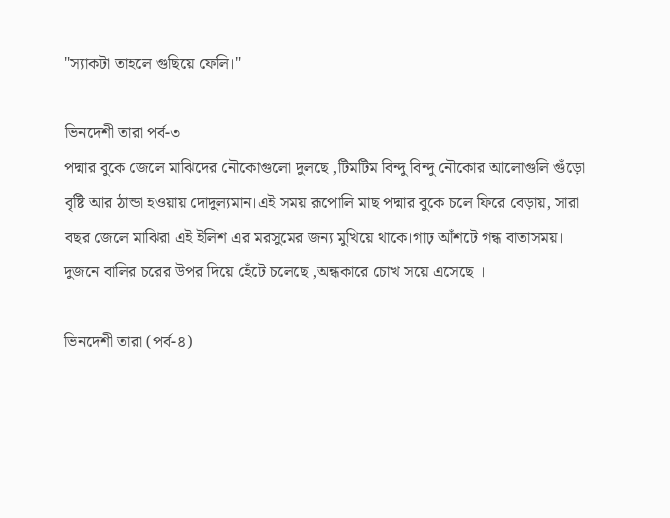"স্যাকটা তাহলে গুছিয়ে ফেলি।"

ভিনদেশী তারা পর্ব-৩
পদ্মার বুকে জেলে মাঝিদের নৌকোগুলো দুলছে ,টিমটিম বিন্দু বিন্দু নৌকোর আলোগুলি গুঁড়ো বৃষ্টি আর ঠান্ডা হওয়ায় দোদুল্যমান।এই সময় রূপোলি মাছ পদ্মার বুকে চলে ফিরে বেড়ায়, সারা বছর জেলে মাঝিরা এই ইলিশ এর মরসুমের জন্য মুখিয়ে থাকে।গাঢ় আঁশটে গন্ধ বাতাসময়। দুজনে বালির চরের উপর দিয়ে হেঁটে চলেছে ,অন্ধকারে চোখ সয়ে এসেছে ।

ভিনদেশী তারা (পর্ব-৪)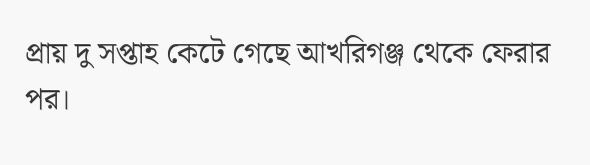প্রায় দু সপ্তাহ কেটে গেছে আখরিগঞ্জ থেকে ফেরার পর।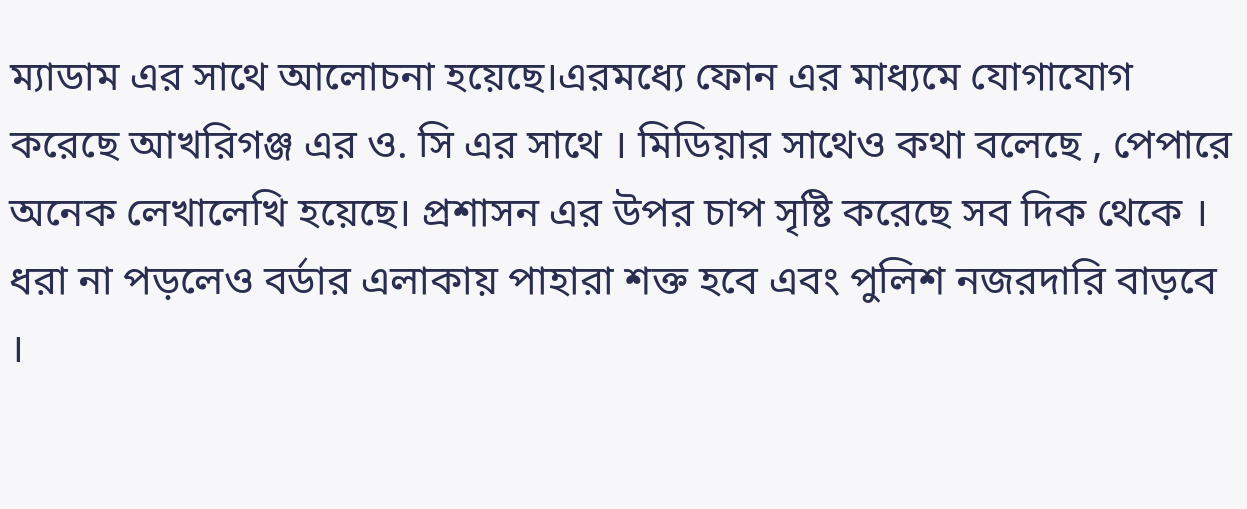ম্যাডাম এর সাথে আলোচনা হয়েছে।এরমধ্যে ফোন এর মাধ্যমে যোগাযোগ করেছে আখরিগঞ্জ এর ও. সি এর সাথে । মিডিয়ার সাথেও কথা বলেছে , পেপারে অনেক লেখালেখি হয়েছে। প্রশাসন এর উপর চাপ সৃষ্টি করেছে সব দিক থেকে । ধরা না পড়লেও বর্ডার এলাকায় পাহারা শক্ত হবে এবং পুলিশ নজরদারি বাড়বে ।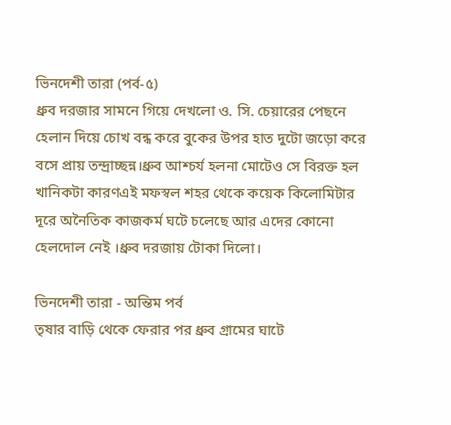ভিনদেশী তারা (পর্ব-৫)
ধ্রুব দরজার সামনে গিয়ে দেখলো ও. সি. চেয়ারের পেছনে হেলান দিয়ে চোখ বন্ধ করে বুকের উপর হাত দুটো জড়ো করে বসে প্রায় তন্দ্রাচ্ছন্ন।ধ্রুব আশ্চর্য হলনা মোটেও সে বিরক্ত হল খানিকটা কারণএই মফস্বল শহর থেকে কয়েক কিলোমিটার দূরে অনৈতিক কাজকর্ম ঘটে চলেছে আর এদের কোনো হেলদোল নেই ।ধ্রুব দরজায় টোকা দিলো।

ভিনদেশী তারা - অন্তিম পর্ব
তৃষার বাড়ি থেকে ফেরার পর ধ্রুব গ্রামের ঘাটে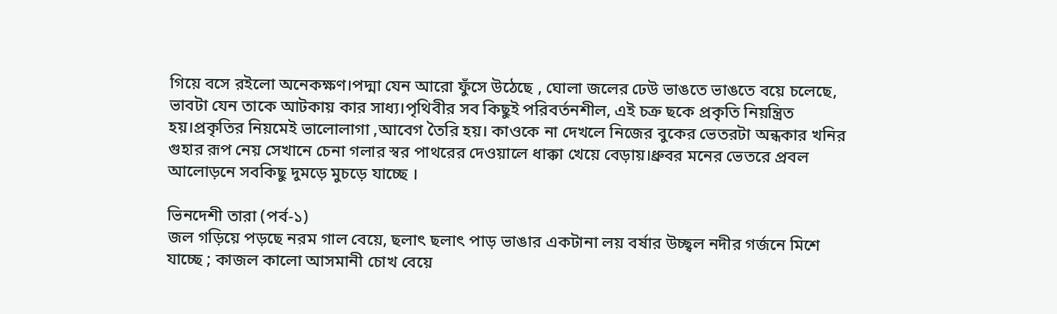গিয়ে বসে রইলো অনেকক্ষণ।পদ্মা যেন আরো ফুঁসে উঠেছে , ঘোলা জলের ঢেউ ভাঙতে ভাঙতে বয়ে চলেছে, ভাবটা যেন তাকে আটকায় কার সাধ্য।পৃথিবীর সব কিছুই পরিবর্তনশীল, এই চক্র ছকে প্রকৃতি নিয়ন্ত্রিত হয়।প্রকৃতির নিয়মেই ভালোলাগা ,আবেগ তৈরি হয়। কাওকে না দেখলে নিজের বুকের ভেতরটা অন্ধকার খনির গুহার রূপ নেয় সেখানে চেনা গলার স্বর পাথরের দেওয়ালে ধাক্কা খেয়ে বেড়ায়।ধ্রুবর মনের ভেতরে প্রবল আলোড়নে সবকিছু দুমড়ে মুচড়ে যাচ্ছে ।

ভিনদেশী তারা (পর্ব-১)
জল গড়িয়ে পড়ছে নরম গাল বেয়ে, ছলাৎ ছলাৎ পাড় ভাঙার একটানা লয় বর্ষার উচ্ছ্বল নদীর গর্জনে মিশে যাচ্ছে ; কাজল কালো আসমানী চোখ বেয়ে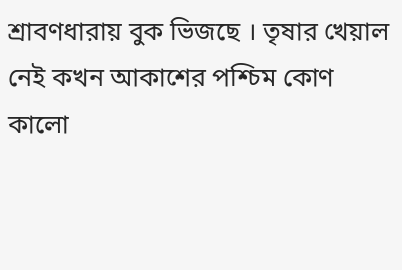শ্রাবণধারায় বুক ভিজছে । তৃষার খেয়াল নেই কখন আকাশের পশ্চিম কোণ কালো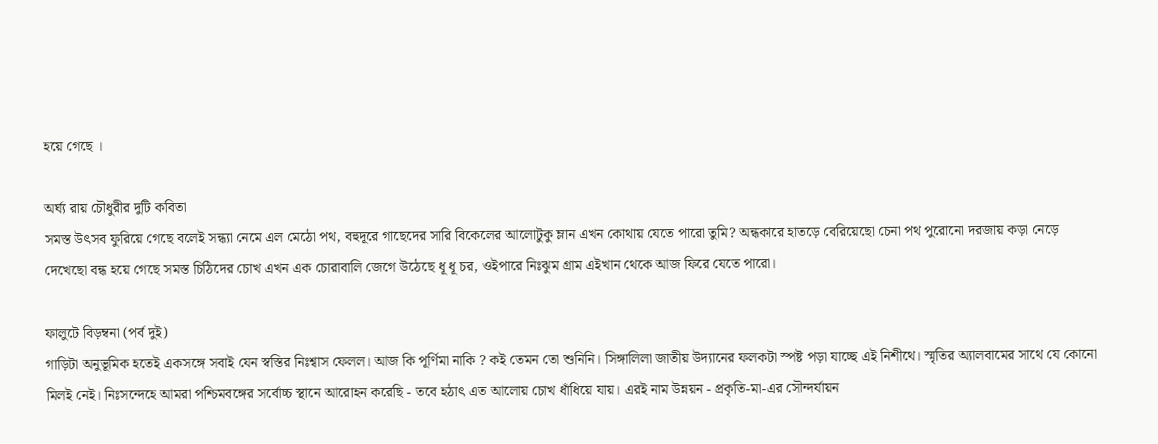হয়ে গেছে ।

অর্ঘ্য রায় চৌধুরীর দুটি কবিতা
সমস্ত উৎসব ফুরিয়ে গেছে বলেই সন্ধ্যা নেমে এল মেঠো পথ, বহুদূরে গাছেদের সারি বিকেলের আলোটুকু ম্লান এখন কোথায় যেতে পারো তুমি? অন্ধকারে হাতড়ে বেরিয়েছো চেনা পথ পুরোনো দরজায় কড়া নেড়ে দেখেছো বন্ধ হয়ে গেছে সমস্ত চিঠিদের চোখ এখন এক চোরাবালি জেগে উঠেছে ধূ ধূ চর, ওইপারে নিঃঝুম গ্রাম এইখান থেকে আজ ফিরে যেতে পারো।

ফালুটে বিড়ম্বনা (পর্ব দুই)
গাড়িটা অনুভূমিক হতেই একসঙ্গে সবাই যেন স্বস্তির নিঃশ্বাস ফেলল। আজ কি পূর্ণিমা নাকি ? কই তেমন তো শুনিনি। সিঙ্গালিলা জাতীয় উদ্যানের ফলকটা স্পষ্ট পড়া যাচ্ছে এই নিশীথে। স্মৃতির অ্যালবামের সাথে যে কোনো মিলই নেই। নিঃসন্দেহে আমরা পশ্চিমবঙ্গের সর্বোচ্চ স্থানে আরোহন করেছি - তবে হঠাৎ এত আলোয় চোখ ধাঁধিয়ে যায়। এরই নাম উন্নয়ন - প্রকৃতি-মা-এর সৌন্দর্যায়ন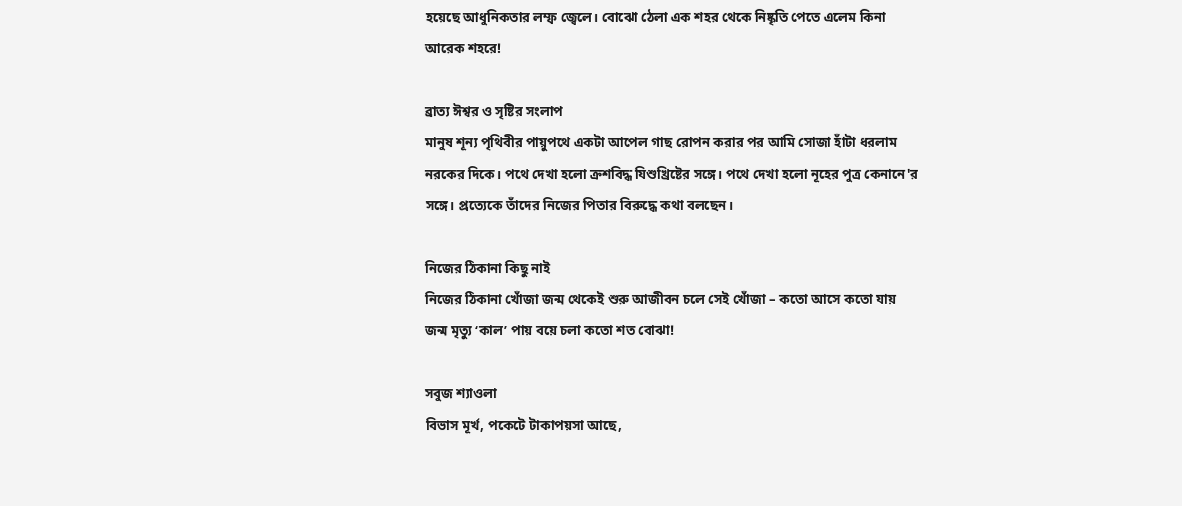হয়েছে আধুনিকতার লম্ফ জ্বেলে। বোঝো ঠেলা এক শহর থেকে নিষ্কৃতি পেতে এলেম কিনা আরেক শহরে!

ব্রাত্য ঈশ্বর ও সৃষ্টির সংলাপ
মানুষ শূন্য পৃথিবীর পায়ুপথে একটা আপেল গাছ রোপন করার পর আমি সোজা হাঁটা ধরলাম নরকের দিকে। পথে দেখা হলো ক্রশবিদ্ধ যিশুখ্রিষ্টের সঙ্গে। পথে দেখা হলো নূহের পুত্র কেনানে'র সঙ্গে। প্রত্যেকে তাঁদের নিজের পিতার বিরুদ্ধে কথা বলছেন।

নিজের ঠিকানা কিছু নাই
নিজের ঠিকানা খোঁজা জন্ম থেকেই শুরু আজীবন চলে সেই খোঁজা – কতো আসে কতো যায় জন্ম মৃত্যু ‘কাল’ পায় বয়ে চলা কতো শত বোঝা!

সবুজ শ্যাওলা
বিভাস মূর্খ, পকেটে টাকাপয়সা আছে,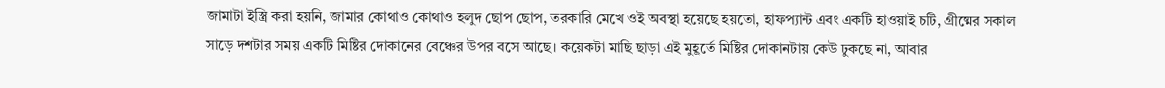জামাটা ইস্ত্রি করা হয়নি, জামার কোথাও কোথাও হলুদ ছোপ ছোপ, তরকারি মেখে ওই অবস্থা হয়েছে হয়তো, হাফপ্যান্ট এবং একটি হাওয়াই চটি, গ্রীষ্মের সকাল সাড়ে দশটার সময় একটি মিষ্টির দোকানের বেঞ্চের উপর বসে আছে। কয়েকটা মাছি ছাড়া এই মুহূর্তে মিষ্টির দোকানটায় কেউ ঢুকছে না, আবার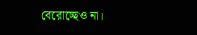বেরোচ্ছেও না।